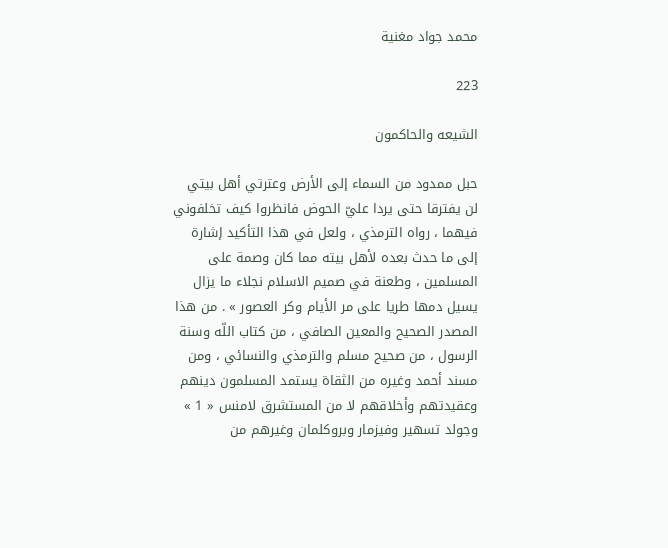محمد جواد مغنية

223

الشيعه والحاكمون

حبل ممدود من السماء إلى الأرض وعترتي أهل بيتي لن يفترقا حتى يردا عليّ الحوض فانظروا كيف تخلفوني فيهما ، رواه الترمذي ، ولعل في هذا التأكيد إشارة إلى ما حدث بعده لأهل بيته مما كان وصمة على المسلمين ، وطعنة في صميم الاسلام نجلاء ما يزال يسيل دمها طريا على مر الأيام وكر العصور » . من هذا المصدر الصحيح والمعين الصافي ، من كتاب اللّه وسنة الرسول ، من صحيح مسلم والترمذي والنسائي ، ومن مسند أحمد وغيره من الثقاة يستمد المسلمون دينهم وعقيدتهم وأخلاقهم لا من المستشرق لامنس « 1 » وجولد تسهير وفيزمار وبروكلمان وغيرهم من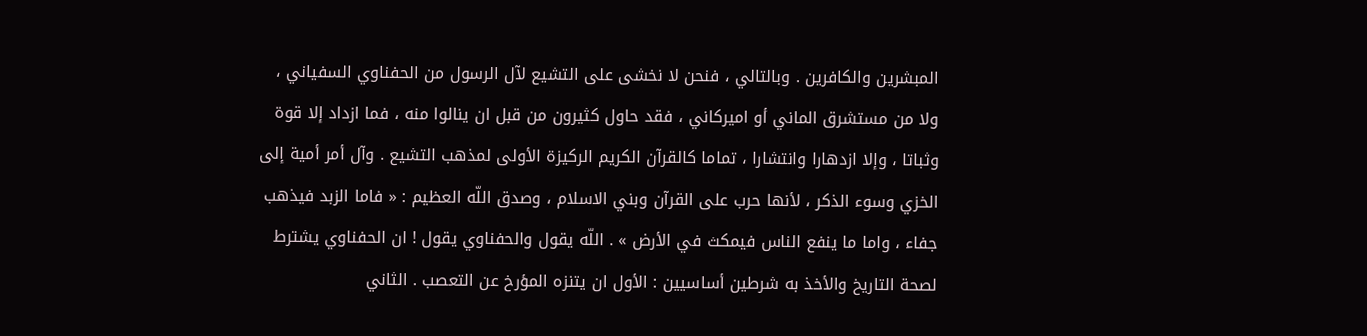المبشرين والكافرين . وبالتالي ، فنحن لا نخشى على التشيع لآل الرسول من الحفناوي السفياني ، ولا من مستشرق الماني أو اميركاني ، فقد حاول كثيرون من قبل ان ينالوا منه ، فما ازداد إلا قوة وثباتا ، وإلا ازدهارا وانتشارا ، تماما كالقرآن الكريم الركيزة الأولى لمذهب التشيع . وآل أمر أمية إلى الخزي وسوء الذكر ، لأنها حرب على القرآن وبني الاسلام ، وصدق اللّه العظيم : « فاما الزبد فيذهب جفاء ، واما ما ينفع الناس فيمكث في الأرض » . اللّه يقول والحفناوي يقول ! ان الحفناوي يشترط لصحة التاريخ والأخذ به شرطين أساسيين : الأول ان يتنزه المؤرخ عن التعصب . الثاني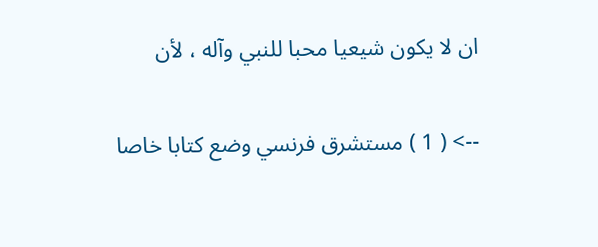ان لا يكون شيعيا محبا للنبي وآله ، لأن

--> ( 1 ) مستشرق فرنسي وضع كتابا خاصا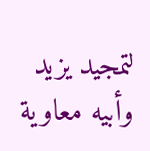لتمجيد يزيد وأبيه معاوية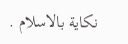نكاية بالاسلام .